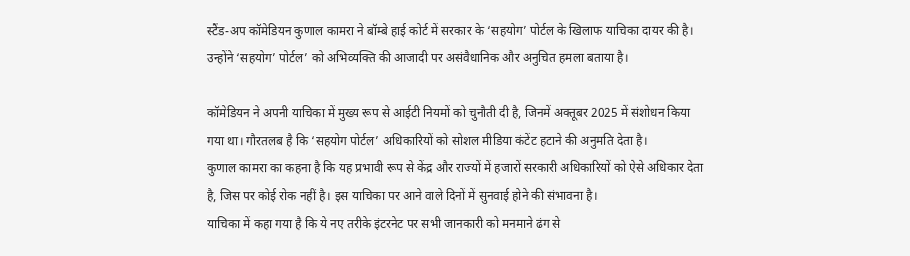स्टैंड-अप कॉमेडियन कुणाल कामरा ने बॉम्बे हाई कोर्ट में सरकार के ‘सहयोग’ पोर्टल के खिलाफ याचिका दायर की है। उन्होंने ‘सहयोग’ पोर्टल’ को अभिव्यक्ति की आजादी पर असंवैधानिक और अनुचित हमला बताया है।

कॉमेडियन ने अपनी याचिका में मुख्य रूप से आईटी नियमों को चुनौती दी है, जिनमें अक्तूबर 2025 में संशोधन किया गया था। गौरतलब है कि ‘सहयोग पोर्टल’ अधिकारियों को सोशल मीडिया कंटेंट हटाने की अनुमति देता है।
कुणाल कामरा का कहना है कि यह प्रभावी रूप से केंद्र और राज्यों में हजारों सरकारी अधिकारियों को ऐसे अधिकार देता है, जिस पर कोई रोक नहीं है। इस याचिका पर आने वाले दिनों में सुनवाई होने की संभावना है।
याचिका में कहा गया है कि ये नए तरीके इंटरनेट पर सभी जानकारी को मनमाने ढंग से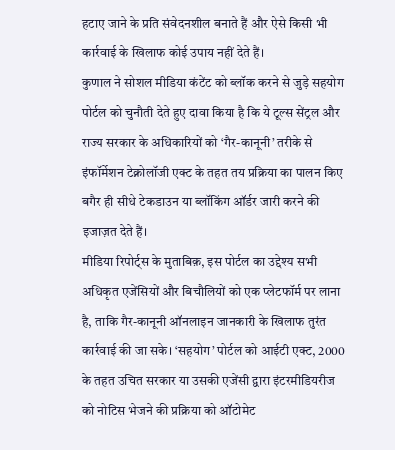हटाए जाने के प्रति संवेदनशील बनाते हैं और ऐसे किसी भी कार्रवाई के खिलाफ कोई उपाय नहीं देते हैं।
कुणाल ने सोशल मीडिया कंटेंट को ब्लॉक करने से जुड़े सहयोग पोर्टल को चुनौती देते हुए दावा किया है कि ये टूल्स सेंट्रल और राज्य सरकार के अधिकारियों को ‘गैर-कानूनी’ तरीके से इंफॉर्मेशन टेक्नोलॉजी एक्ट के तहत तय प्रक्रिया का पालन किए बगैर ही सीधे टेकडाउन या ब्लॉकिंग ऑर्डर जारी करने की इजाज़त देते हैं।
मीडिया रिपोर्ट्स के मुताबिक़, इस पोर्टल का उद्देश्य सभी अधिकृत एजेंसियों और बिचौलियों को एक प्लेटफॉर्म पर लाना है, ताकि गैर-कानूनी ऑनलाइन जानकारी के खिलाफ तुरंत कार्रवाई की जा सके। ‘सहयोग’ पोर्टल को आईटी एक्ट, 2000 के तहत उचित सरकार या उसकी एजेंसी द्वारा इंटरमीडियरीज को नोटिस भेजने की प्रक्रिया को ऑटोमेट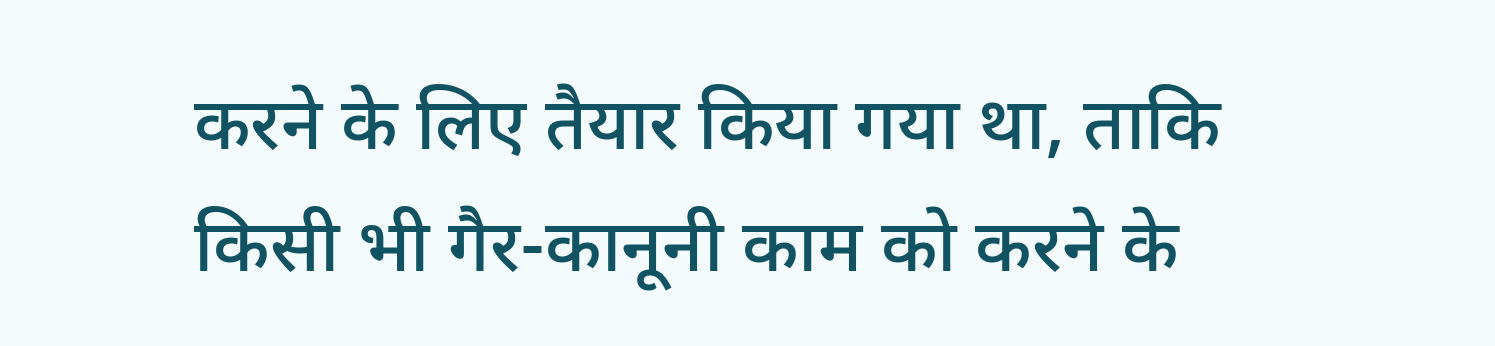करने के लिए तैयार किया गया था, ताकि किसी भी गैर-कानूनी काम को करने के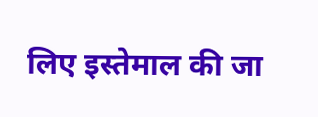लिए इस्तेमाल की जा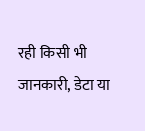रही किसी भी जानकारी, डेटा या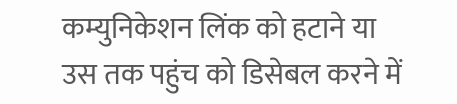कम्युनिकेशन लिंक को हटाने या उस तक पहुंच को डिसेबल करने में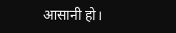आसानी हो।